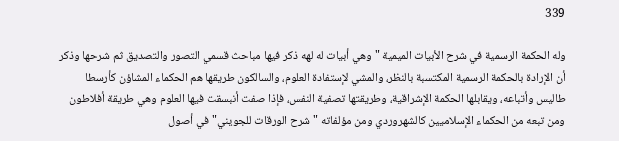339

وله الحكمة الرسمية في شرح الأبيات الميمية "وهي أبيات له لهه ذكر فيها مباحث قسمي التصور والتصديق ثم شرحها وذكر أن الإرادة بالحكمة الرسمية المكتسبة بالنظر، والمشي لإستفادة العلوم، والسالكون طريقها هم الحكماء المشاؤن كأرسطا طاليس وأتباعه، ويقابلها الحكمة الإشراقية، وطريقتها تصفية النفس، فإذا صفت أنبسقت فيها العلوم وهي طريقة أفلاطون ومن تبعه من الحكماء الإسلاميين كالشهروردي ومن مؤلفاته "شرح الورقات للجويني" في أصول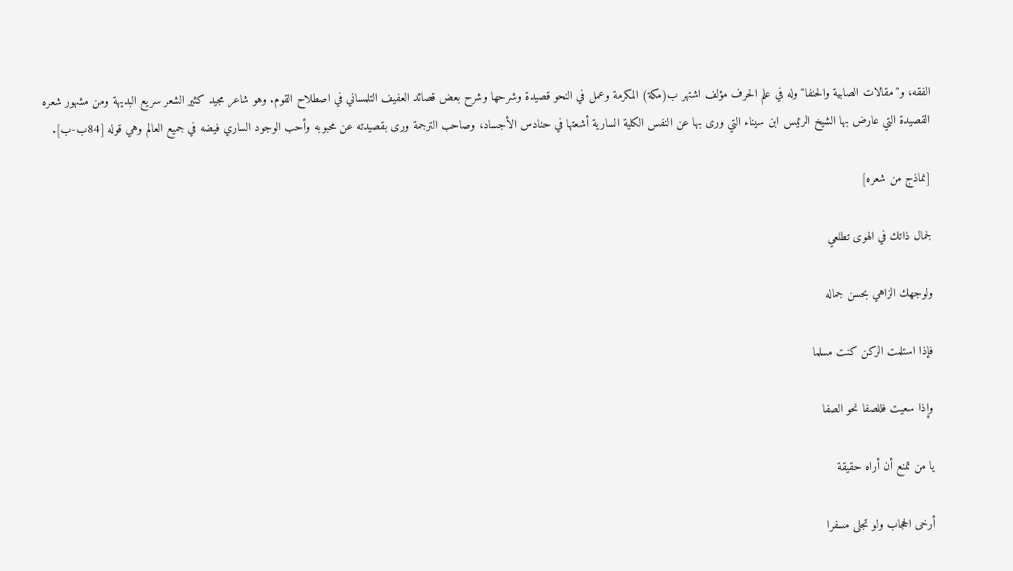الفقه، و"مقالات الصابية والحنفا" وله في علم الحرف مؤلف اشتهر ب(مكة) المكرمة وعمل في النحو قصيدة وشرحها وشرح بعض قصائد العفيف التلمساني في اصطلاح القوم. وهو شاعر مجيد كثير الشعر سريع البديهة ومن مشهور شعره القصيدة التي عارض بها الشيخ الرئيس ابن سيناء التي ورى بها عن النفس الكلية السارية أشعتها في حنادس الأجساد، وصاحب الترجمة ورى بقصيدته عن محبوبه وأحب الوجود الساري فيضه في جميع العالم وهي قوله [84ب-ب].

[نماذج من شعره]

لجمال ذاتك في الهوى تطلعي

ولوجهك الزاهي بحسن جماله

فإذا استلمت الركن كنت مسلما

وإذا سعيت فللصفا نحو الصفا

يا من تمنع أن أراه حقيقة

أرخى الحجاب ولو تجلى مسفرا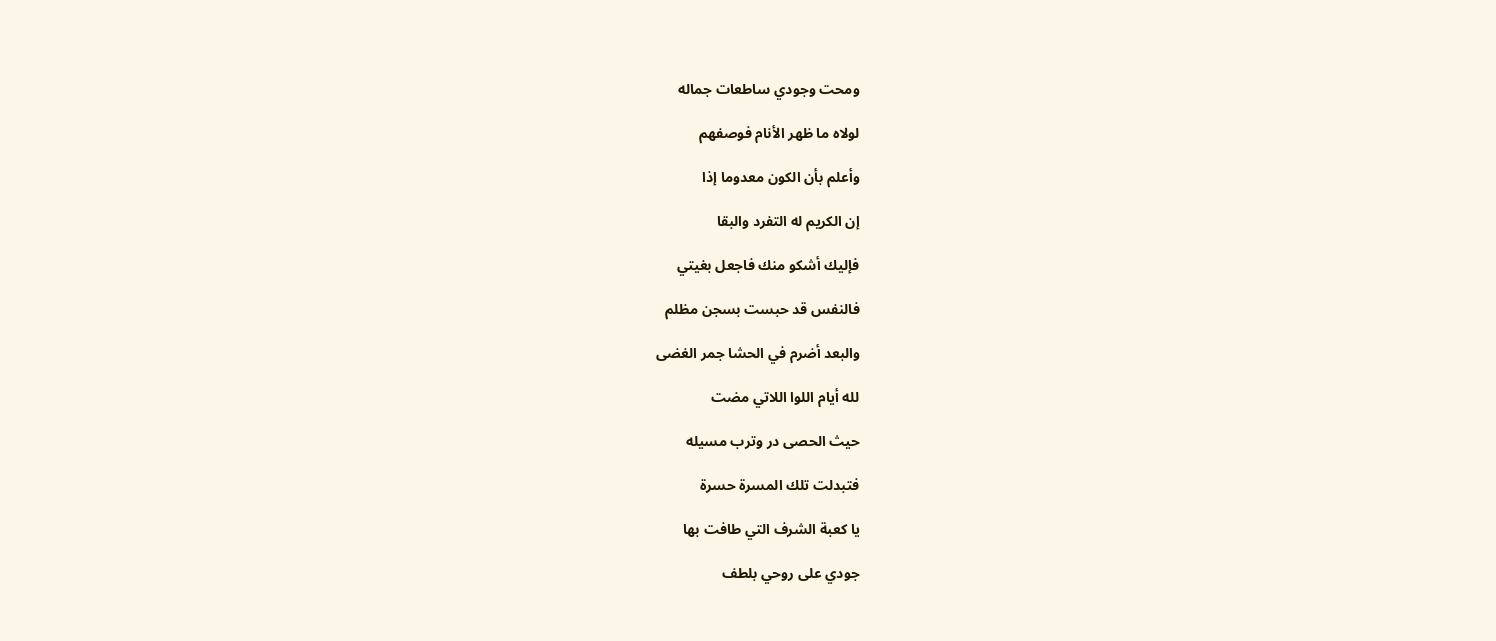ومحت وجودي ساطعات جماله

لولاه ما ظهر الأنام فوصفهم

وأعلم بأن الكون معدوما إذا

إن الكريم له التفرد والبقا

فإليك أشكو منك فاجعل بغيتي

فالنفس قد حبست بسجن مظلم

والبعد أضرم في الحشا جمر الغضى

لله أيام اللوا اللاتي مضت

حيث الحصى در وترب مسيله

فتبدلت تلك المسرة حسرة

يا كعبة الشرف التي طافت بها

جودي على روحي بلطف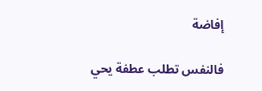إفاضة

فالنفس تطلب عطفة يحي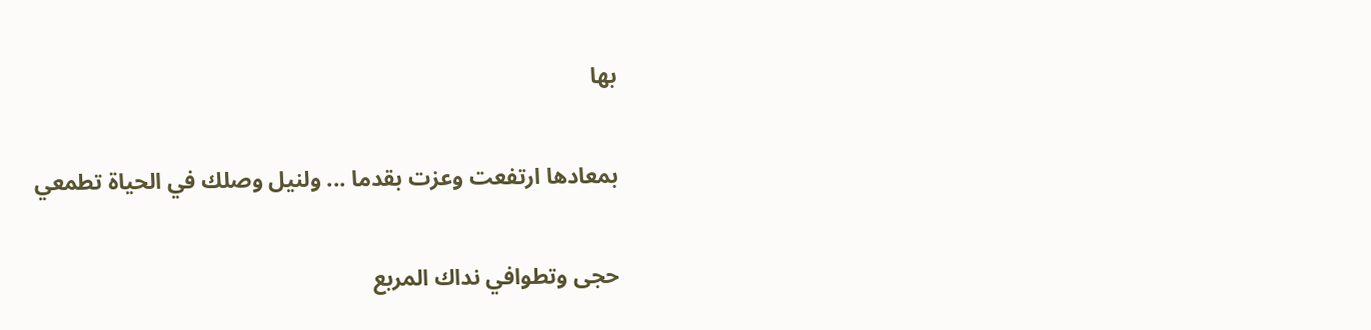بها

بمعادها ارتفعت وعزت بقدما ... ولنيل وصلك في الحياة تطمعي

حجى وتطوافي نداك المربع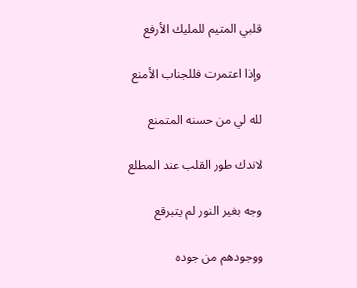قلبي المتيم للمليك الأرفع

وإذا اعتمرت فللجناب الأمنع

لله لي من حسنه المتمنع

لاندك طور القلب عند المطلع

وجه بغير النور لم يتبرقع

ووجودهم من جوده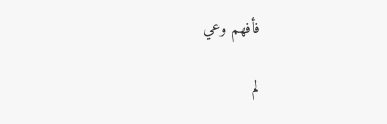فأفهم وعي

لم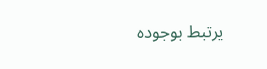يرتبط بوجوده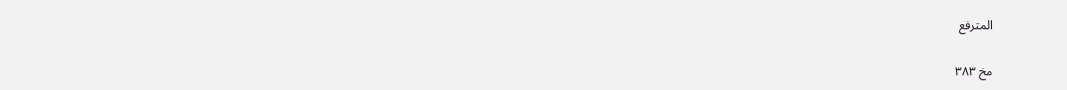المترفع

مخ ۳۸۳